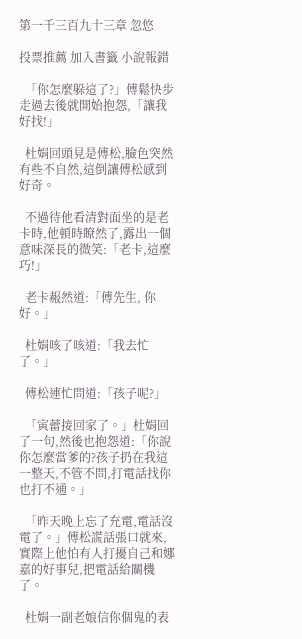第一千三百九十三章 忽悠

投票推薦 加入書籤 小說報錯

  「你怎麼躲這了?」傅鬆快步走過去後就開始抱怨,「讓我好找!」

  杜娟回頭見是傅松,臉色突然有些不自然,這倒讓傅松感到好奇。

  不過待他看清對面坐的是老卡時,他頓時瞭然了,露出一個意味深長的微笑:「老卡,這麼巧!」

  老卡赧然道:「傅先生, 你好。」

  杜娟咳了咳道:「我去忙了。」

  傅松連忙問道:「孩子呢?」

  「寅蕾接回家了。」杜娟回了一句,然後也抱怨道:「你說你怎麼當爹的?孩子扔在我這一整天,不管不問,打電話找你也打不通。」

  「昨天晚上忘了充電,電話沒電了。」傅松謊話張口就來,實際上他怕有人打擾自己和娜嘉的好事兒,把電話給關機了。

  杜娟一副老娘信你個鬼的表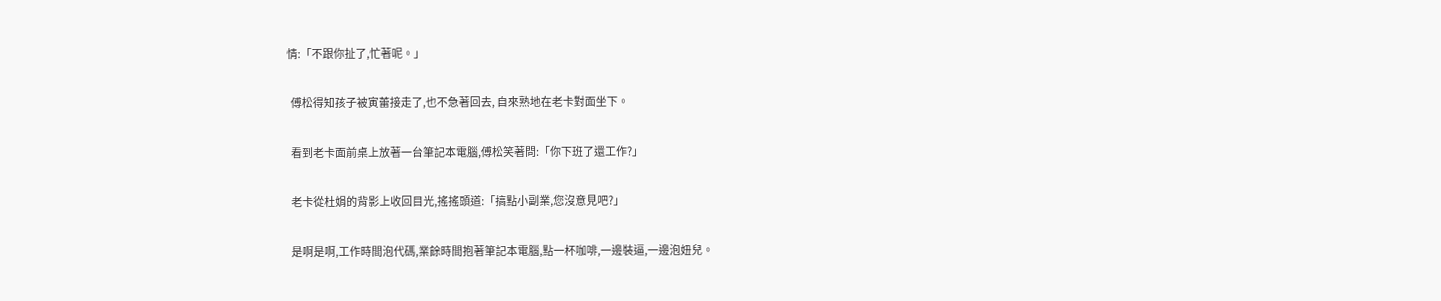情:「不跟你扯了,忙著呢。」

  傅松得知孩子被寅蕾接走了,也不急著回去, 自來熟地在老卡對面坐下。

  看到老卡面前桌上放著一台筆記本電腦,傅松笑著問:「你下班了還工作?」

  老卡從杜娟的背影上收回目光,搖搖頭道:「搞點小副業,您沒意見吧?」

  是啊是啊,工作時間泡代碼,業餘時間抱著筆記本電腦,點一杯咖啡,一邊裝逼,一邊泡妞兒。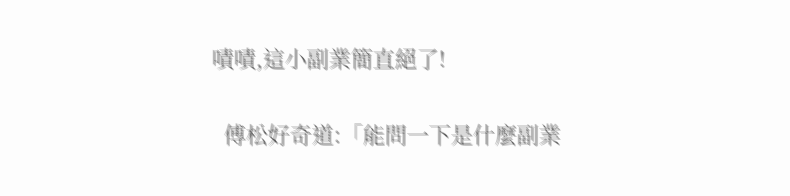嘖嘖,這小副業簡直絕了!

  傅松好奇道:「能問一下是什麼副業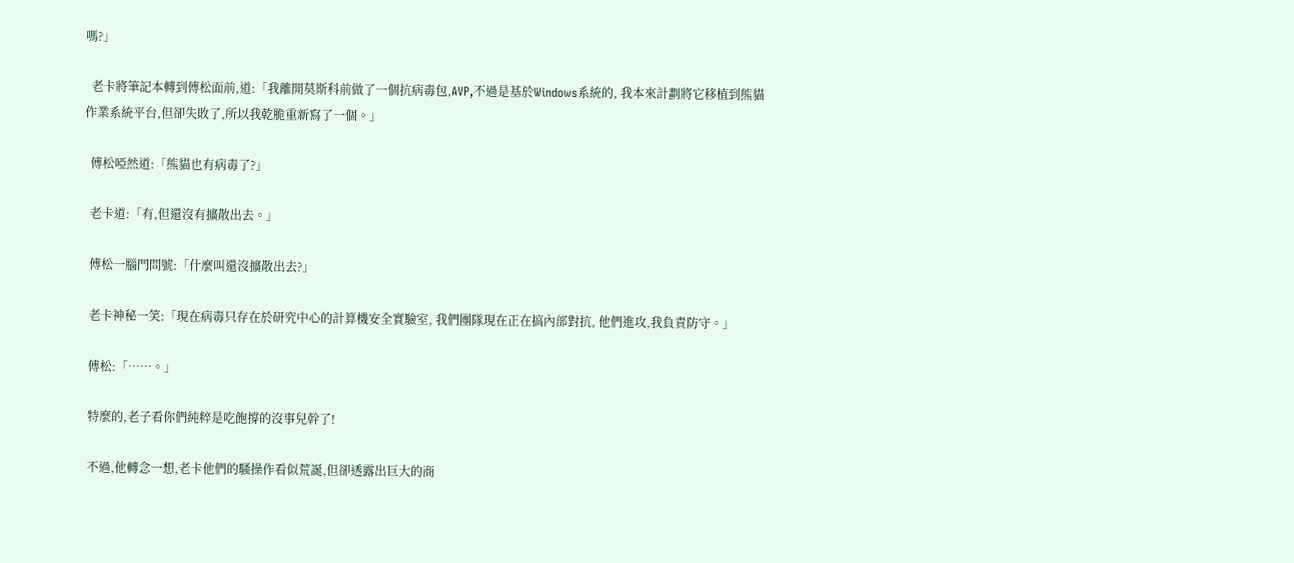嗎?」

  老卡將筆記本轉到傅松面前,道:「我離開莫斯科前做了一個抗病毒包,AVP,不過是基於Windows系統的, 我本來計劃將它移植到熊貓作業系統平台,但卻失敗了,所以我乾脆重新寫了一個。」

  傅松啞然道:「熊貓也有病毒了?」

  老卡道:「有,但還沒有擴散出去。」

  傅松一腦門問號:「什麼叫還沒擴散出去?」

  老卡神秘一笑:「現在病毒只存在於研究中心的計算機安全實驗室, 我們團隊現在正在搞內部對抗, 他們進攻,我負責防守。」

  傅松:「……。」

  特麼的,老子看你們純粹是吃飽撐的沒事兒幹了!

  不過,他轉念一想,老卡他們的騷操作看似荒誕,但卻透露出巨大的商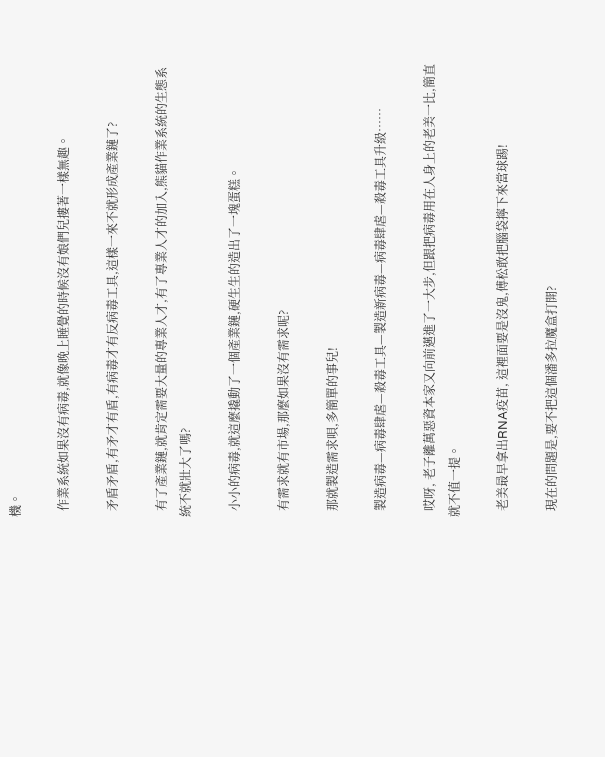機。

  作業系統如果沒有病毒,就像晚上睡覺的時候沒有娘們兒摟著一樣無趣。

  矛盾矛盾,有矛才有盾,有病毒才有反病毒工具,這樣一來不就形成產業鏈了?

  有了產業鏈,就肯定需要大量的專業人才,有了專業人才的加入,熊貓作業系統的生態系統不就壯大了嗎?

  小小的病毒,就這麼撬動了一個產業鏈,硬生生的造出了一塊蛋糕。

  有需求就有市場,那麼如果沒有需求呢?

  那就製造需求唄,多簡單的事兒!

  製造病毒—病毒肆虐—殺毒工具—製造新病毒—病毒肆虐—殺毒工具升級……

  哎呀, 老子離萬惡資本家又向前邁進了一大步,但跟把病毒用在人身上的老美一比,簡直就不值一提。

  老美最早拿出RNA疫苗, 這裡面要是沒鬼,傅松敢把腦袋擰下來當球踢!

  現在的問題是,要不把這個潘多拉魔盒打開?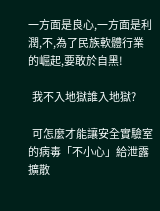一方面是良心,一方面是利潤,不,為了民族軟體行業的崛起,要敢於自黑!

  我不入地獄誰入地獄?

  可怎麼才能讓安全實驗室的病毒「不小心」給泄露擴散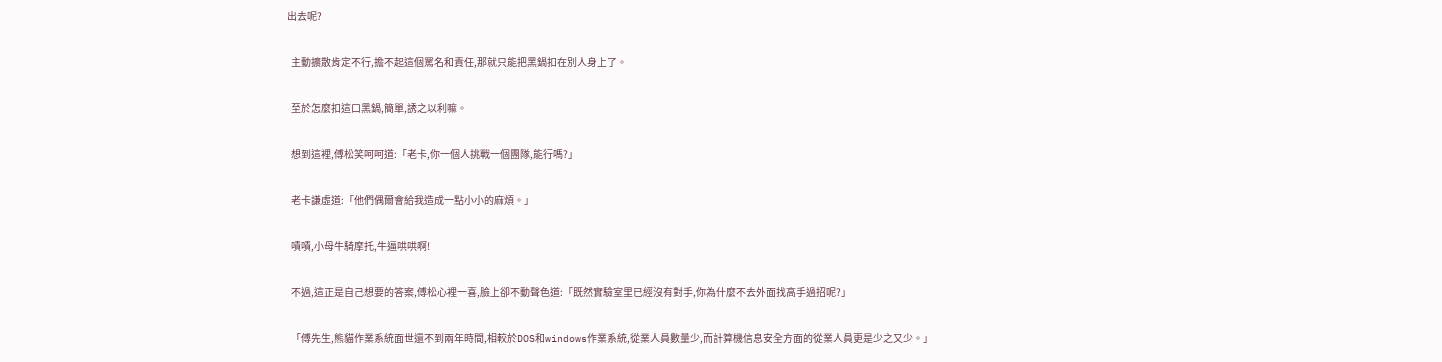出去呢?

  主動擴散肯定不行,擔不起這個罵名和責任,那就只能把黑鍋扣在別人身上了。

  至於怎麼扣這口黑鍋,簡單,誘之以利嘛。

  想到這裡,傅松笑呵呵道:「老卡,你一個人挑戰一個團隊,能行嗎?」

  老卡謙虛道:「他們偶爾會給我造成一點小小的麻煩。」

  嘖嘖,小母牛騎摩托,牛逼哄哄啊!

  不過,這正是自己想要的答案,傅松心裡一喜,臉上卻不動聲色道:「既然實驗室里已經沒有對手,你為什麼不去外面找高手過招呢?」

  「傅先生,熊貓作業系統面世還不到兩年時間,相較於DOS和windows作業系統,從業人員數量少,而計算機信息安全方面的從業人員更是少之又少。」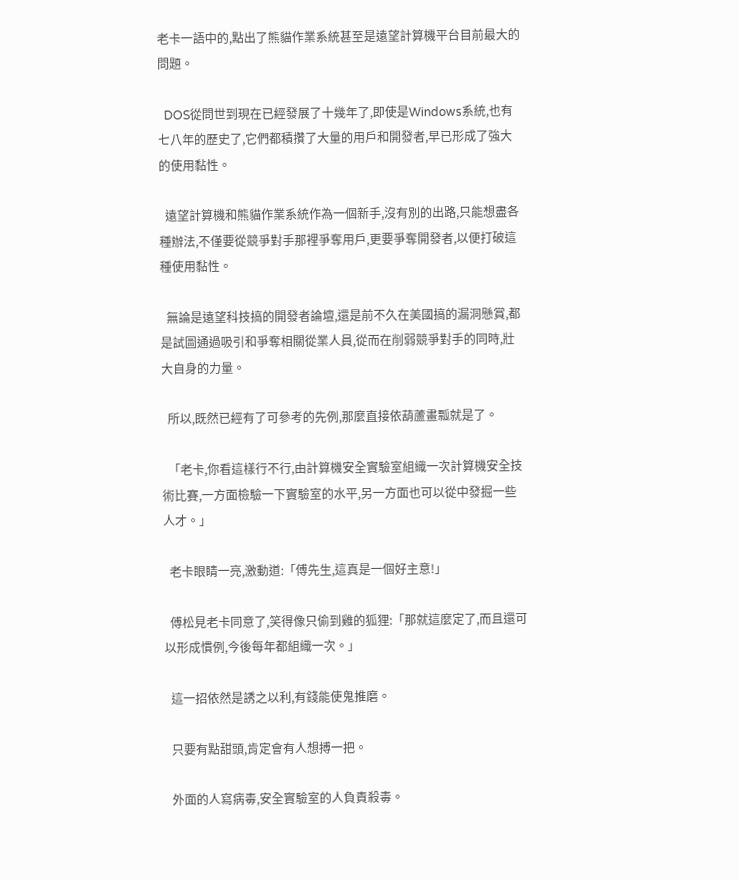老卡一語中的,點出了熊貓作業系統甚至是遠望計算機平台目前最大的問題。

  DOS從問世到現在已經發展了十幾年了,即使是Windows系統,也有七八年的歷史了,它們都積攢了大量的用戶和開發者,早已形成了強大的使用黏性。

  遠望計算機和熊貓作業系統作為一個新手,沒有別的出路,只能想盡各種辦法,不僅要從競爭對手那裡爭奪用戶,更要爭奪開發者,以便打破這種使用黏性。

  無論是遠望科技搞的開發者論壇,還是前不久在美國搞的漏洞懸賞,都是試圖通過吸引和爭奪相關從業人員,從而在削弱競爭對手的同時,壯大自身的力量。

  所以,既然已經有了可參考的先例,那麼直接依葫蘆畫瓢就是了。

  「老卡,你看這樣行不行,由計算機安全實驗室組織一次計算機安全技術比賽,一方面檢驗一下實驗室的水平,另一方面也可以從中發掘一些人才。」

  老卡眼睛一亮,激動道:「傅先生,這真是一個好主意!」

  傅松見老卡同意了,笑得像只偷到雞的狐狸:「那就這麼定了,而且還可以形成慣例,今後每年都組織一次。」

  這一招依然是誘之以利,有錢能使鬼推磨。

  只要有點甜頭,肯定會有人想搏一把。

  外面的人寫病毒,安全實驗室的人負責殺毒。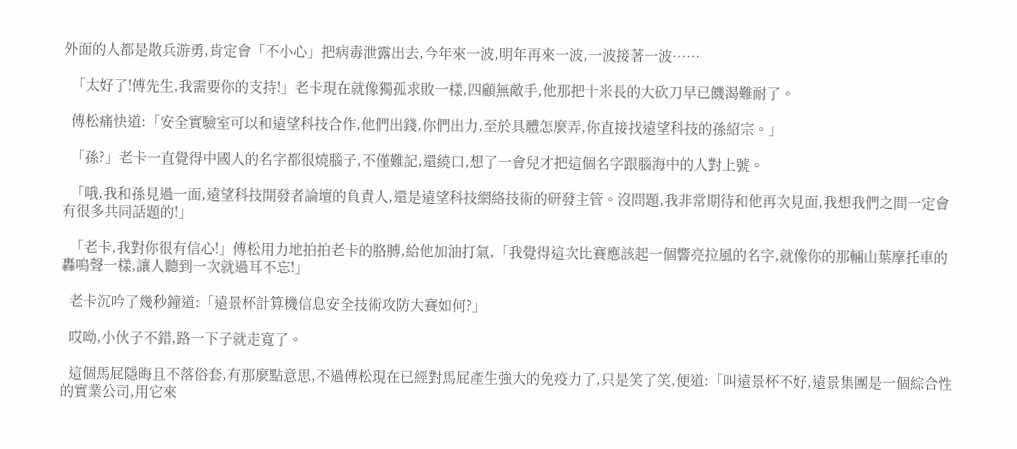外面的人都是散兵游勇,肯定會「不小心」把病毒泄露出去,今年來一波,明年再來一波,一波接著一波……

  「太好了!傅先生,我需要你的支持!」老卡現在就像獨孤求敗一樣,四顧無敵手,他那把十米長的大砍刀早已饑渴難耐了。

  傅松痛快道:「安全實驗室可以和遠望科技合作,他們出錢,你們出力,至於具體怎麼弄,你直接找遠望科技的孫紹宗。」

  「孫?」老卡一直覺得中國人的名字都很燒腦子,不僅難記,還繞口,想了一會兒才把這個名字跟腦海中的人對上號。

  「哦,我和孫見過一面,遠望科技開發者論壇的負責人,還是遠望科技網絡技術的研發主管。沒問題,我非常期待和他再次見面,我想我們之間一定會有很多共同話題的!」

  「老卡,我對你很有信心!」傅松用力地拍拍老卡的胳膊,給他加油打氣,「我覺得這次比賽應該起一個響亮拉風的名字,就像你的那輛山葉摩托車的轟鳴聲一樣,讓人聽到一次就過耳不忘!」

  老卡沉吟了幾秒鐘道:「遠景杯計算機信息安全技術攻防大賽如何?」

  哎呦,小伙子不錯,路一下子就走寬了。

  這個馬屁隱晦且不落俗套,有那麼點意思,不過傅松現在已經對馬屁產生強大的免疫力了,只是笑了笑,便道:「叫遠景杯不好,遠景集團是一個綜合性的實業公司,用它來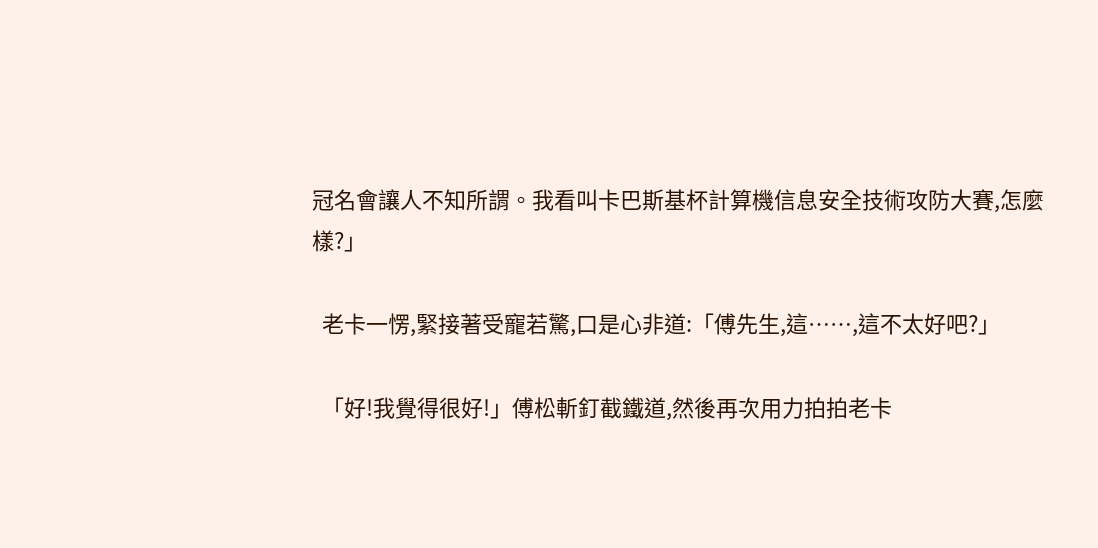冠名會讓人不知所謂。我看叫卡巴斯基杯計算機信息安全技術攻防大賽,怎麼樣?」

  老卡一愣,緊接著受寵若驚,口是心非道:「傅先生,這……,這不太好吧?」

  「好!我覺得很好!」傅松斬釘截鐵道,然後再次用力拍拍老卡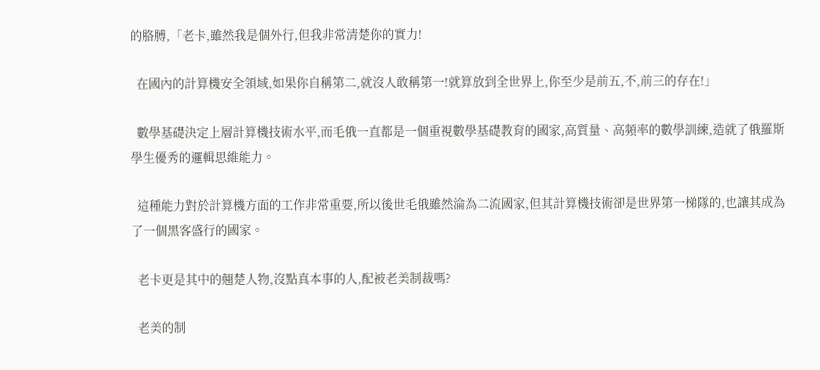的胳膊,「老卡,雖然我是個外行,但我非常清楚你的實力!

  在國內的計算機安全領域,如果你自稱第二,就沒人敢稱第一!就算放到全世界上,你至少是前五,不,前三的存在!」

  數學基礎決定上層計算機技術水平,而毛俄一直都是一個重視數學基礎教育的國家,高質量、高頻率的數學訓練,造就了俄羅斯學生優秀的邏輯思維能力。

  這種能力對於計算機方面的工作非常重要,所以後世毛俄雖然淪為二流國家,但其計算機技術卻是世界第一梯隊的,也讓其成為了一個黑客盛行的國家。

  老卡更是其中的翹楚人物,沒點真本事的人,配被老美制裁嗎?

  老美的制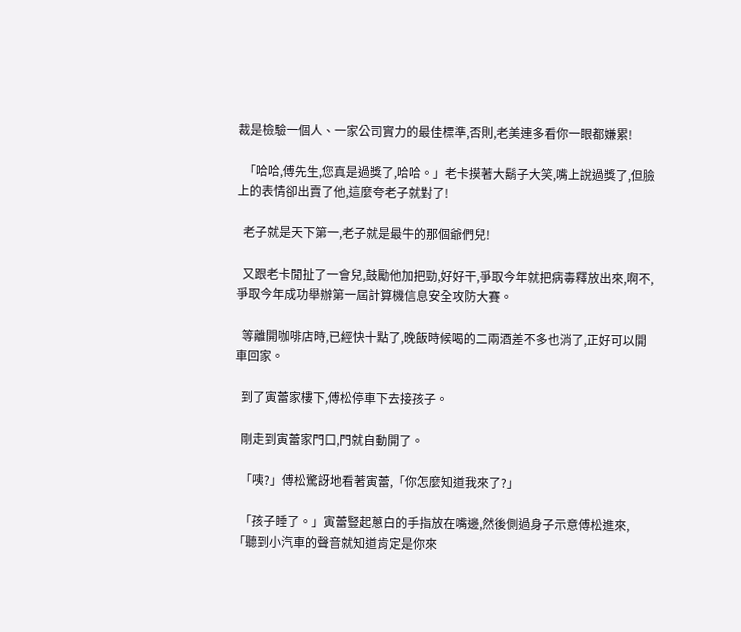裁是檢驗一個人、一家公司實力的最佳標準,否則,老美連多看你一眼都嫌累!

  「哈哈,傅先生,您真是過獎了,哈哈。」老卡摸著大鬍子大笑,嘴上說過獎了,但臉上的表情卻出賣了他,這麼夸老子就對了!

  老子就是天下第一,老子就是最牛的那個爺們兒!

  又跟老卡閒扯了一會兒,鼓勵他加把勁,好好干,爭取今年就把病毒釋放出來,啊不,爭取今年成功舉辦第一屆計算機信息安全攻防大賽。

  等離開咖啡店時,已經快十點了,晚飯時候喝的二兩酒差不多也消了,正好可以開車回家。

  到了寅蕾家樓下,傅松停車下去接孩子。

  剛走到寅蕾家門口,門就自動開了。

  「咦?」傅松驚訝地看著寅蕾,「你怎麼知道我來了?」

  「孩子睡了。」寅蕾豎起蔥白的手指放在嘴邊,然後側過身子示意傅松進來,「聽到小汽車的聲音就知道肯定是你來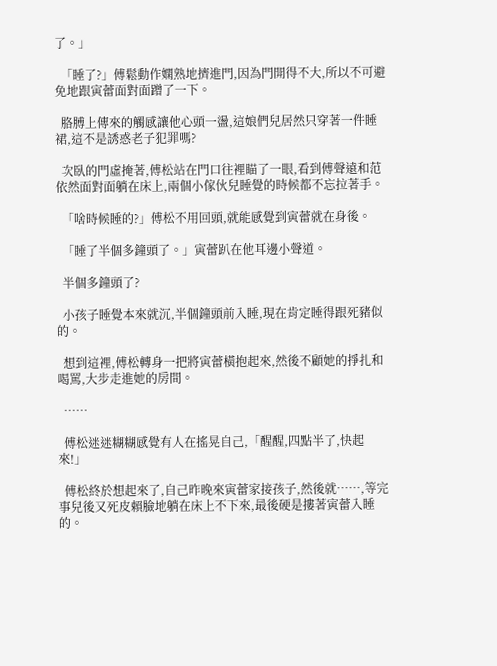了。」

  「睡了?」傅鬆動作嫻熟地擠進門,因為門開得不大,所以不可避免地跟寅蕾面對面蹭了一下。

  胳膊上傳來的觸感讓他心頭一盪,這娘們兒居然只穿著一件睡裙,這不是誘惑老子犯罪嗎?

  次臥的門虛掩著,傅松站在門口往裡瞄了一眼,看到傅聲遠和范依然面對面躺在床上,兩個小傢伙兒睡覺的時候都不忘拉著手。

  「啥時候睡的?」傅松不用回頭,就能感覺到寅蕾就在身後。

  「睡了半個多鐘頭了。」寅蕾趴在他耳邊小聲道。

  半個多鐘頭了?

  小孩子睡覺本來就沉,半個鐘頭前入睡,現在肯定睡得跟死豬似的。

  想到這裡,傅松轉身一把將寅蕾橫抱起來,然後不顧她的掙扎和喝罵,大步走進她的房間。

  ……

  傅松迷迷糊糊感覺有人在搖晃自己,「醒醒,四點半了,快起來!」

  傅松終於想起來了,自己昨晚來寅蕾家接孩子,然後就……,等完事兒後又死皮賴臉地躺在床上不下來,最後硬是摟著寅蕾入睡的。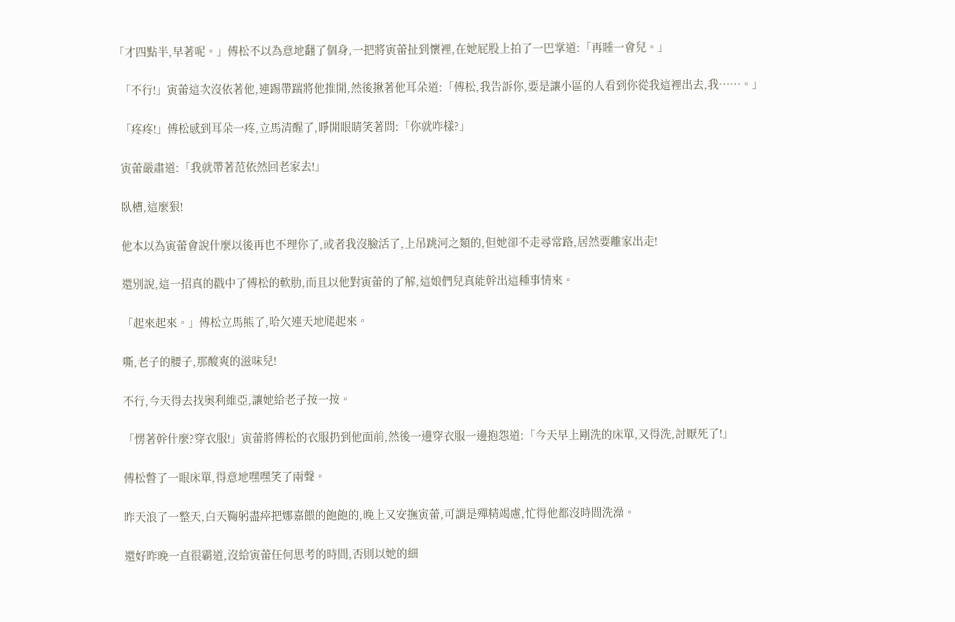「才四點半,早著呢。」傅松不以為意地翻了個身,一把將寅蕾扯到懷裡,在她屁股上拍了一巴掌道:「再睡一會兒。」

  「不行!」寅蕾這次沒依著他,連踢帶踹將他推開,然後揪著他耳朵道:「傅松,我告訴你,要是讓小區的人看到你從我這裡出去,我……。」

  「疼疼!」傅松感到耳朵一疼,立馬清醒了,睜開眼睛笑著問:「你就咋樣?」

  寅蕾嚴肅道:「我就帶著范依然回老家去!」

  臥槽,這麼狠!

  他本以為寅蕾會說什麼以後再也不理你了,或者我沒臉活了,上吊跳河之類的,但她卻不走尋常路,居然要離家出走!

  還別說,這一招真的戳中了傅松的軟肋,而且以他對寅蕾的了解,這娘們兒真能幹出這種事情來。

  「起來起來。」傅松立馬熊了,哈欠連天地爬起來。

  嘶,老子的腰子,那酸爽的滋味兒!

  不行,今天得去找奧利維亞,讓她給老子按一按。

  「愣著幹什麼?穿衣服!」寅蕾將傅松的衣服扔到他面前,然後一邊穿衣服一邊抱怨道:「今天早上剛洗的床單,又得洗,討厭死了!」

  傅松瞥了一眼床單,得意地嘿嘿笑了兩聲。

  昨天浪了一整天,白天鞠躬盡瘁把娜嘉餵的飽飽的,晚上又安撫寅蕾,可謂是殫精竭慮,忙得他都沒時間洗澡。

  還好昨晚一直很霸道,沒給寅蕾任何思考的時間,否則以她的細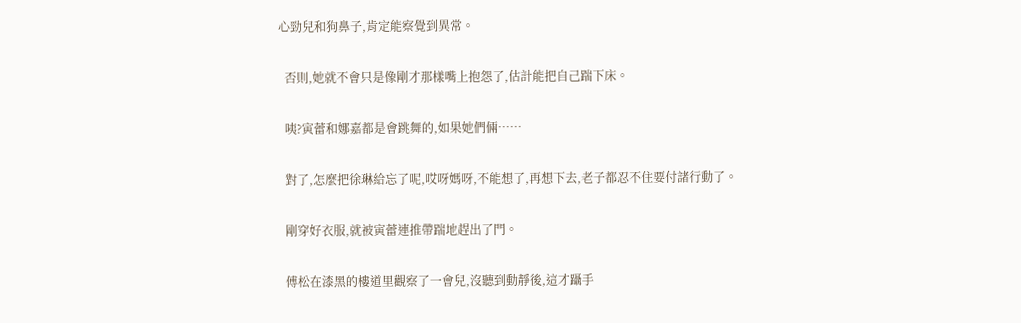心勁兒和狗鼻子,肯定能察覺到異常。

  否則,她就不會只是像剛才那樣嘴上抱怨了,估計能把自己踹下床。

  咦?寅蕾和娜嘉都是會跳舞的,如果她們倆……

  對了,怎麼把徐琳給忘了呢,哎呀媽呀,不能想了,再想下去,老子都忍不住要付諸行動了。

  剛穿好衣服,就被寅蕾連推帶踹地趕出了門。

  傅松在漆黑的樓道里觀察了一會兒,沒聽到動靜後,這才躡手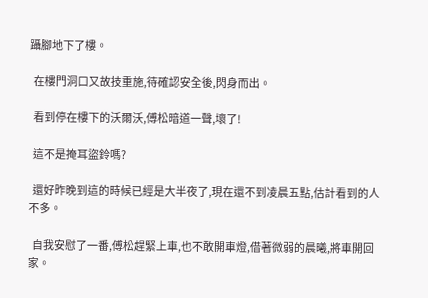躡腳地下了樓。

  在樓門洞口又故技重施,待確認安全後,閃身而出。

  看到停在樓下的沃爾沃,傅松暗道一聲,壞了!

  這不是掩耳盜鈴嗎?

  還好昨晚到這的時候已經是大半夜了,現在還不到凌晨五點,估計看到的人不多。

  自我安慰了一番,傅松趕緊上車,也不敢開車燈,借著微弱的晨曦,將車開回家。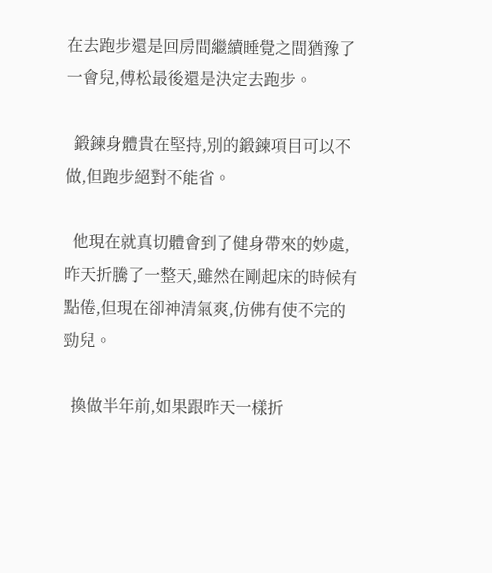在去跑步還是回房間繼續睡覺之間猶豫了一會兒,傅松最後還是決定去跑步。

  鍛鍊身體貴在堅持,別的鍛鍊項目可以不做,但跑步絕對不能省。

  他現在就真切體會到了健身帶來的妙處,昨天折騰了一整天,雖然在剛起床的時候有點倦,但現在卻神清氣爽,仿佛有使不完的勁兒。

  換做半年前,如果跟昨天一樣折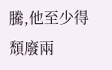騰,他至少得頹廢兩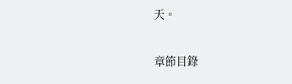天。

章節目錄